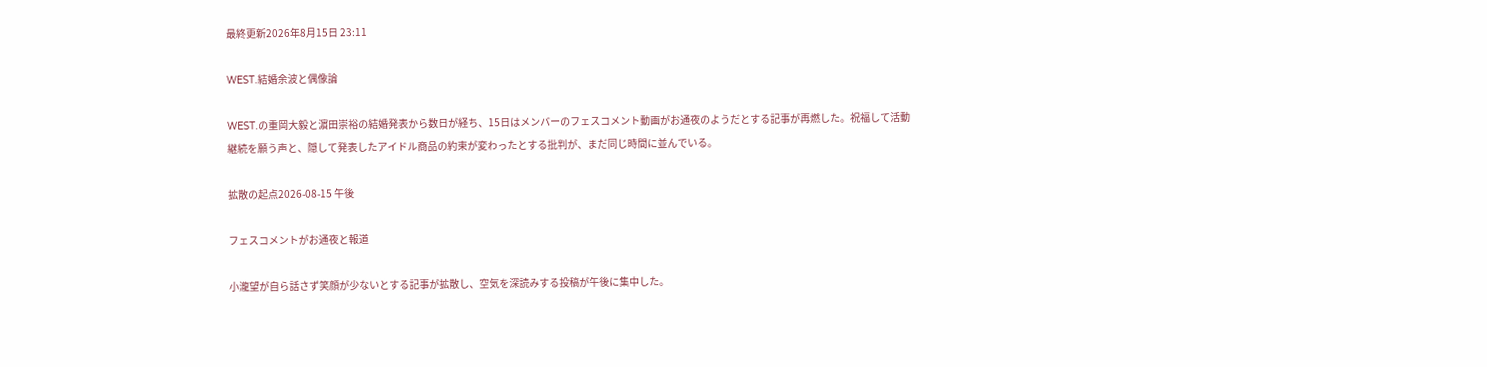最終更新2026年8月15日 23:11

WEST.結婚余波と偶像論

WEST.の重岡大毅と濵田崇裕の結婚発表から数日が経ち、15日はメンバーのフェスコメント動画がお通夜のようだとする記事が再燃した。祝福して活動継続を願う声と、隠して発表したアイドル商品の約束が変わったとする批判が、まだ同じ時間に並んでいる。

拡散の起点2026-08-15 午後

フェスコメントがお通夜と報道

小瀧望が自ら話さず笑顔が少ないとする記事が拡散し、空気を深読みする投稿が午後に集中した。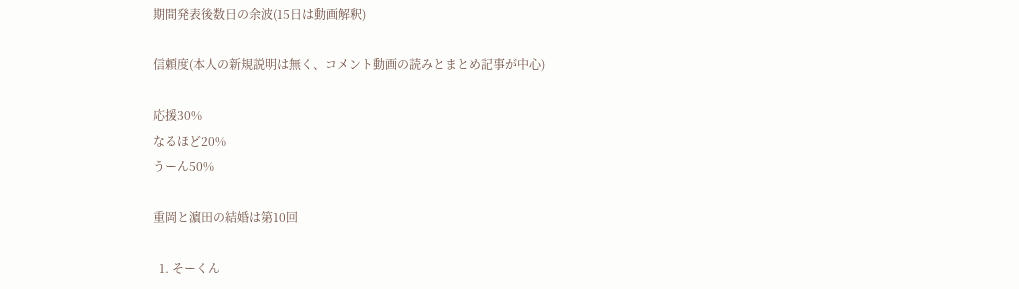期間発表後数日の余波(15日は動画解釈)

信頼度(本人の新規説明は無く、コメント動画の読みとまとめ記事が中心)

応援30%
なるほど20%
うーん50%

重岡と濵田の結婚は第10回

  1. そーくん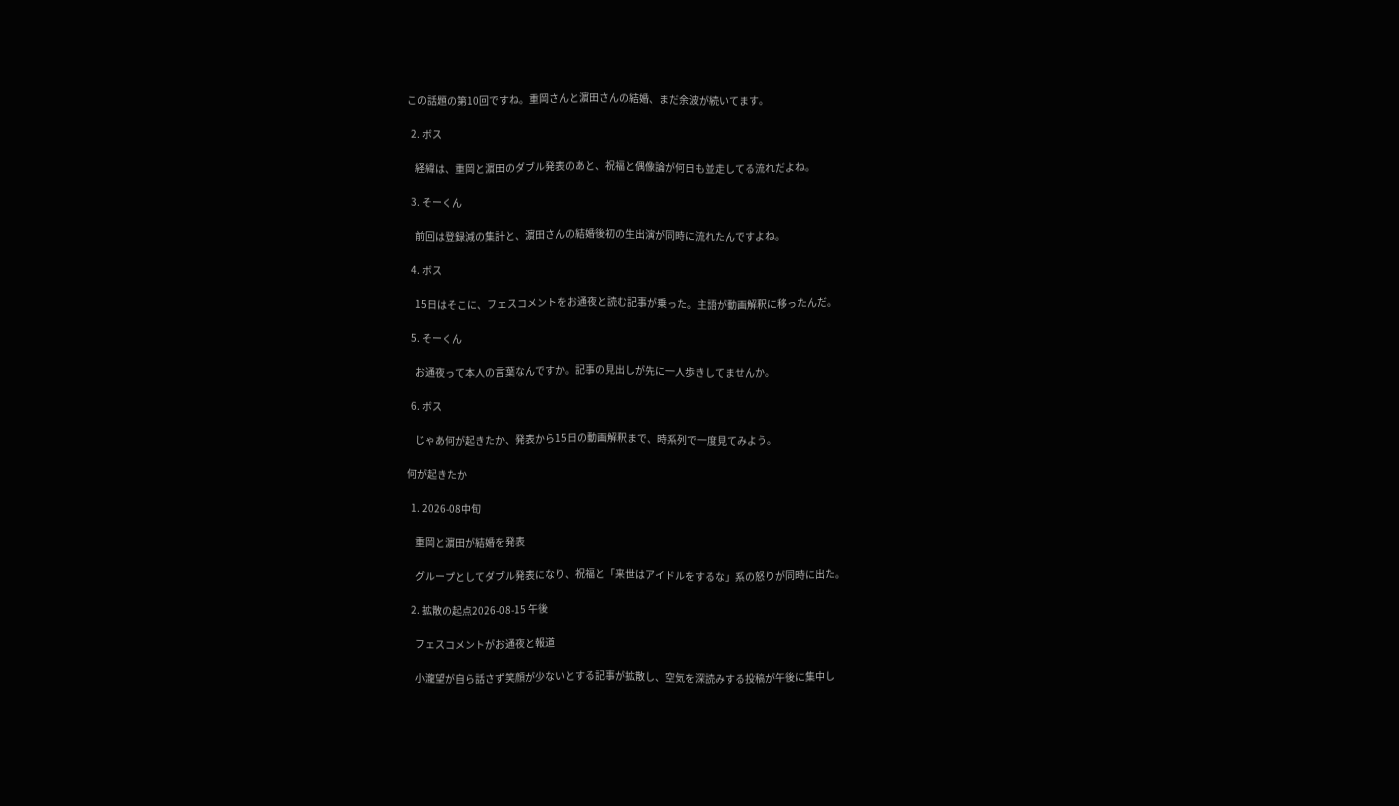この話題の第10回ですね。重岡さんと濵田さんの結婚、まだ余波が続いてます。

  2. ボス

    経緯は、重岡と濵田のダブル発表のあと、祝福と偶像論が何日も並走してる流れだよね。

  3. そーくん

    前回は登録減の集計と、濵田さんの結婚後初の生出演が同時に流れたんですよね。

  4. ボス

    15日はそこに、フェスコメントをお通夜と読む記事が乗った。主語が動画解釈に移ったんだ。

  5. そーくん

    お通夜って本人の言葉なんですか。記事の見出しが先に一人歩きしてませんか。

  6. ボス

    じゃあ何が起きたか、発表から15日の動画解釈まで、時系列で一度見てみよう。

何が起きたか

  1. 2026-08中旬

    重岡と濵田が結婚を発表

    グループとしてダブル発表になり、祝福と「来世はアイドルをするな」系の怒りが同時に出た。

  2. 拡散の起点2026-08-15 午後

    フェスコメントがお通夜と報道

    小瀧望が自ら話さず笑顔が少ないとする記事が拡散し、空気を深読みする投稿が午後に集中し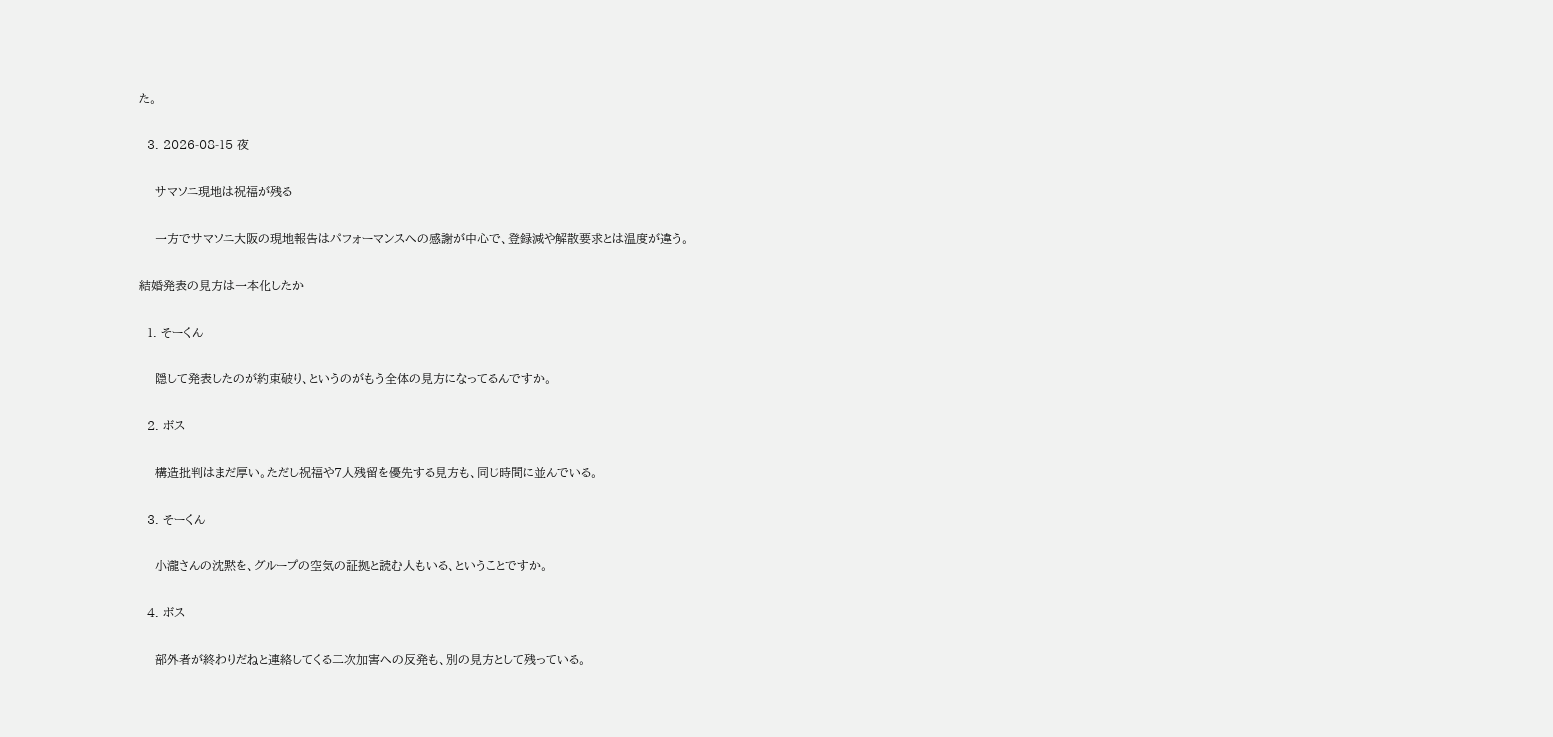た。

  3. 2026-08-15 夜

    サマソニ現地は祝福が残る

    一方でサマソニ大阪の現地報告はパフォーマンスへの感謝が中心で、登録減や解散要求とは温度が違う。

結婚発表の見方は一本化したか

  1. そーくん

    隠して発表したのが約束破り、というのがもう全体の見方になってるんですか。

  2. ボス

    構造批判はまだ厚い。ただし祝福や7人残留を優先する見方も、同じ時間に並んでいる。

  3. そーくん

    小瀧さんの沈黙を、グループの空気の証拠と読む人もいる、ということですか。

  4. ボス

    部外者が終わりだねと連絡してくる二次加害への反発も、別の見方として残っている。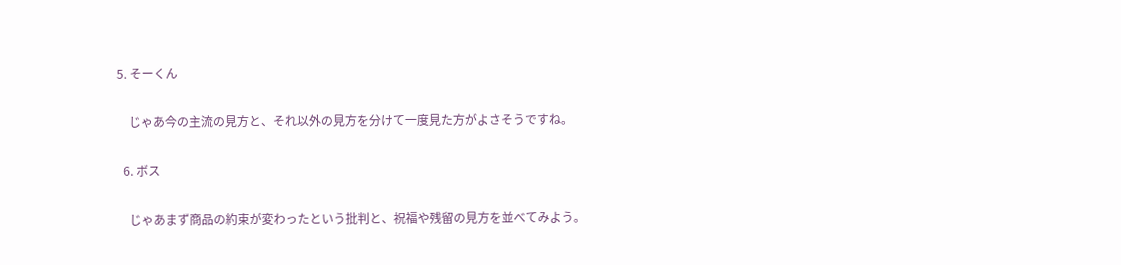5. そーくん

    じゃあ今の主流の見方と、それ以外の見方を分けて一度見た方がよさそうですね。

  6. ボス

    じゃあまず商品の約束が変わったという批判と、祝福や残留の見方を並べてみよう。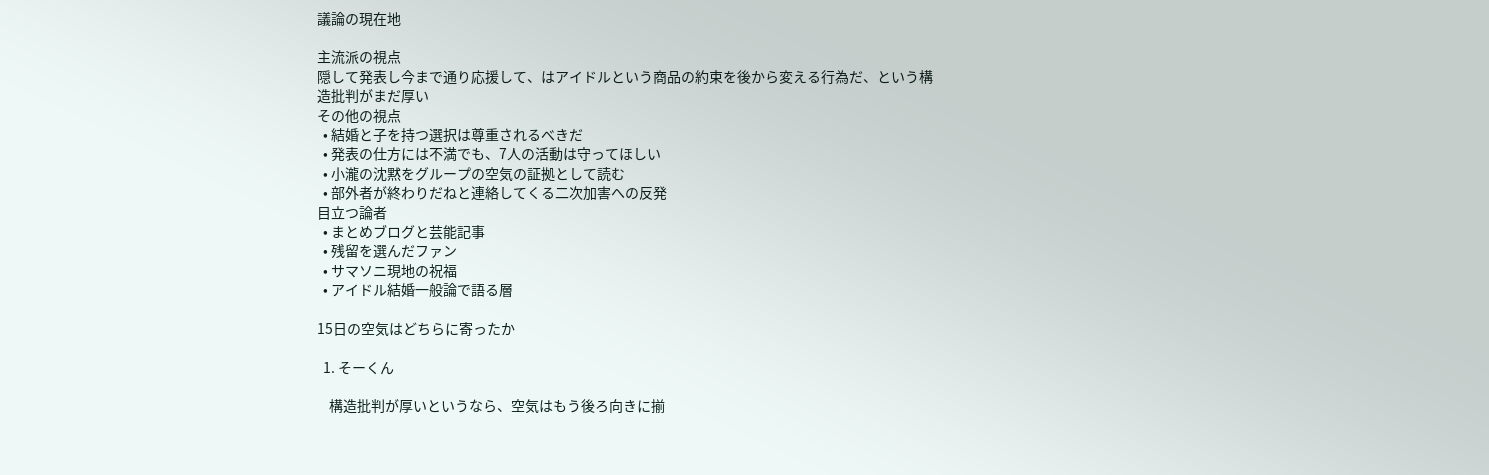議論の現在地

主流派の視点
隠して発表し今まで通り応援して、はアイドルという商品の約束を後から変える行為だ、という構造批判がまだ厚い
その他の視点
  • 結婚と子を持つ選択は尊重されるべきだ
  • 発表の仕方には不満でも、7人の活動は守ってほしい
  • 小瀧の沈黙をグループの空気の証拠として読む
  • 部外者が終わりだねと連絡してくる二次加害への反発
目立つ論者
  • まとめブログと芸能記事
  • 残留を選んだファン
  • サマソニ現地の祝福
  • アイドル結婚一般論で語る層

15日の空気はどちらに寄ったか

  1. そーくん

    構造批判が厚いというなら、空気はもう後ろ向きに揃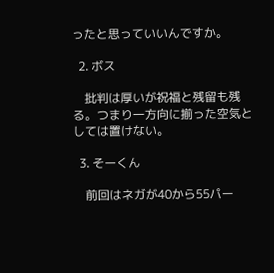ったと思っていいんですか。

  2. ボス

    批判は厚いが祝福と残留も残る。つまり一方向に揃った空気としては置けない。

  3. そーくん

    前回はネガが40から55パー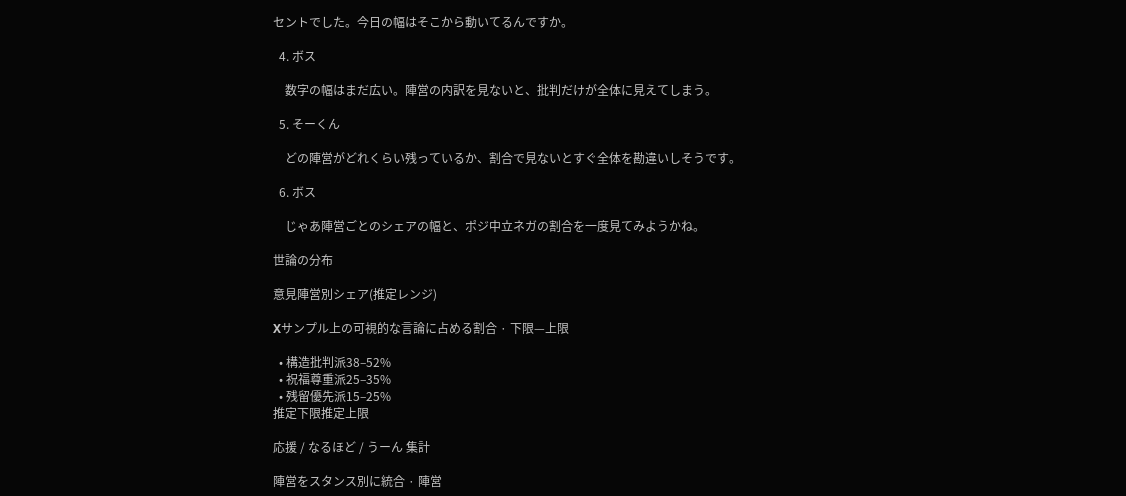セントでした。今日の幅はそこから動いてるんですか。

  4. ボス

    数字の幅はまだ広い。陣営の内訳を見ないと、批判だけが全体に見えてしまう。

  5. そーくん

    どの陣営がどれくらい残っているか、割合で見ないとすぐ全体を勘違いしそうです。

  6. ボス

    じゃあ陣営ごとのシェアの幅と、ポジ中立ネガの割合を一度見てみようかね。

世論の分布

意見陣営別シェア(推定レンジ)

Xサンプル上の可視的な言論に占める割合 · 下限—上限

  • 構造批判派38–52%
  • 祝福尊重派25–35%
  • 残留優先派15–25%
推定下限推定上限

応援 / なるほど / うーん 集計

陣営をスタンス別に統合 · 陣営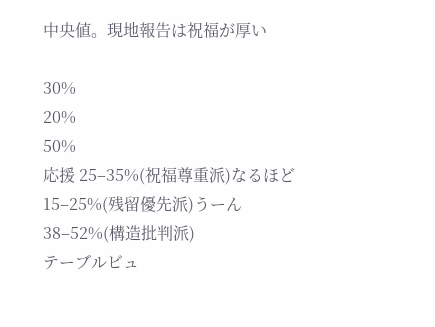中央値。現地報告は祝福が厚い

30%
20%
50%
応援 25–35%(祝福尊重派)なるほど 15–25%(残留優先派)うーん 38–52%(構造批判派)
テーブルビュ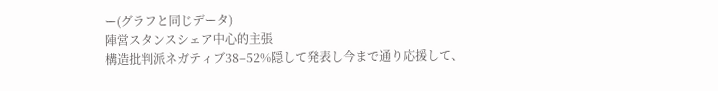ー(グラフと同じデータ)
陣営スタンスシェア中心的主張
構造批判派ネガティブ38–52%隠して発表し今まで通り応援して、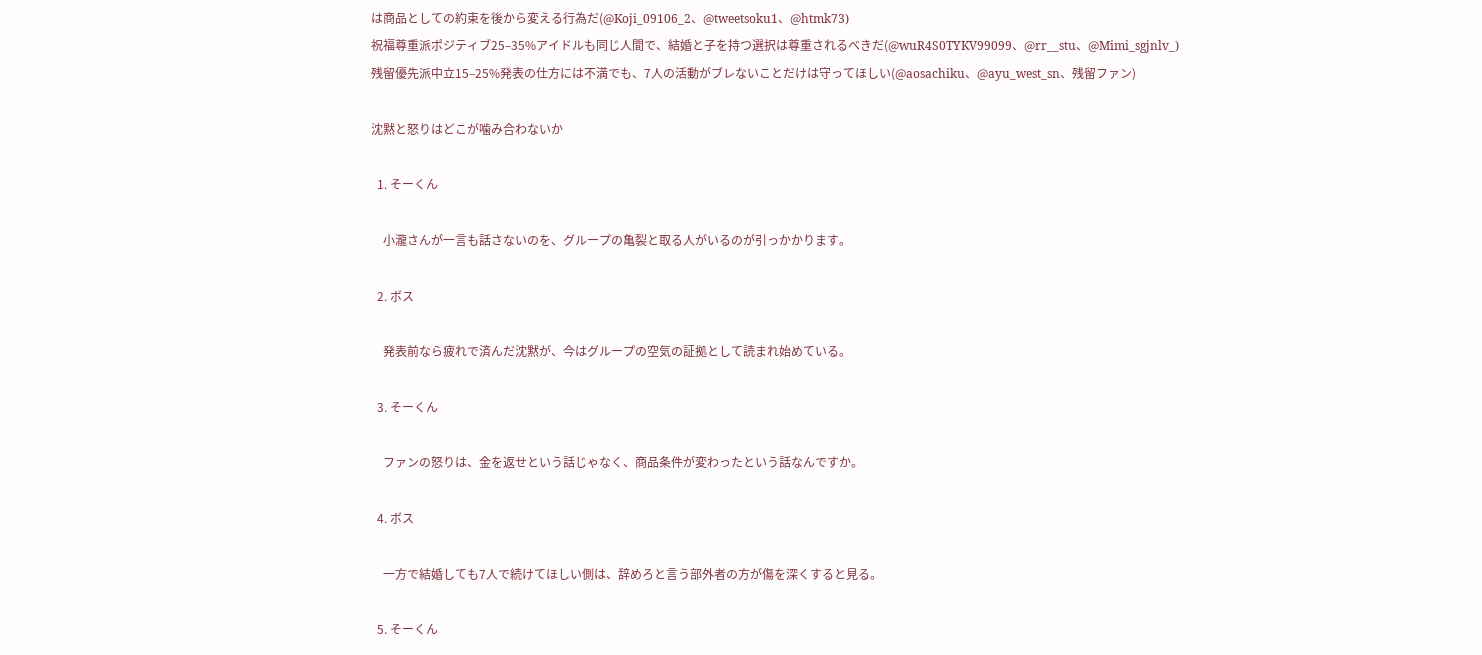は商品としての約束を後から変える行為だ(@Koji_09106_2、@tweetsoku1、@htmk73)
祝福尊重派ポジティブ25–35%アイドルも同じ人間で、結婚と子を持つ選択は尊重されるべきだ(@wuR4S0TYKV99099、@rr__stu、@Mimi_sgjnlv_)
残留優先派中立15–25%発表の仕方には不満でも、7人の活動がブレないことだけは守ってほしい(@aosachiku、@ayu_west_sn、残留ファン)

沈黙と怒りはどこが噛み合わないか

  1. そーくん

    小瀧さんが一言も話さないのを、グループの亀裂と取る人がいるのが引っかかります。

  2. ボス

    発表前なら疲れで済んだ沈黙が、今はグループの空気の証拠として読まれ始めている。

  3. そーくん

    ファンの怒りは、金を返せという話じゃなく、商品条件が変わったという話なんですか。

  4. ボス

    一方で結婚しても7人で続けてほしい側は、辞めろと言う部外者の方が傷を深くすると見る。

  5. そーくん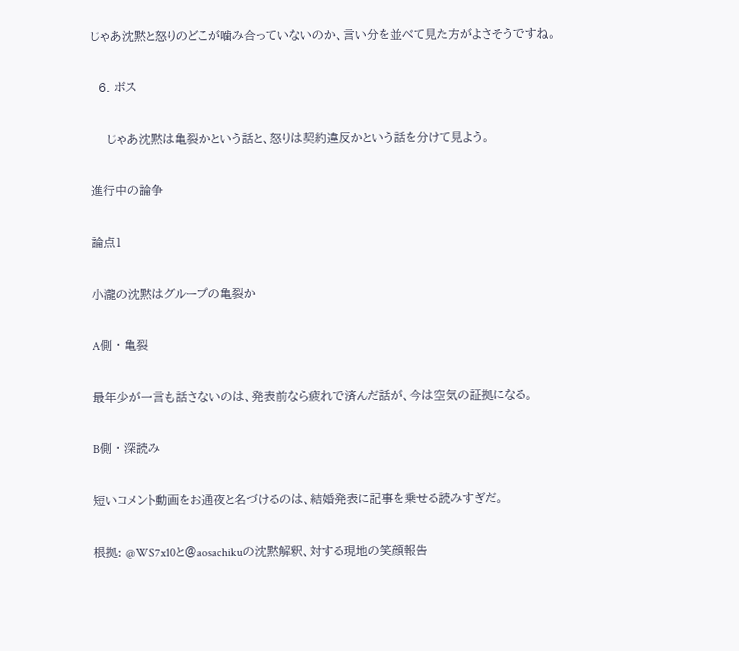じゃあ沈黙と怒りのどこが噛み合っていないのか、言い分を並べて見た方がよさそうですね。

  6. ボス

    じゃあ沈黙は亀裂かという話と、怒りは契約違反かという話を分けて見よう。

進行中の論争

論点1

小瀧の沈黙はグループの亀裂か

A側 · 亀裂

最年少が一言も話さないのは、発表前なら疲れで済んだ話が、今は空気の証拠になる。

B側 · 深読み

短いコメント動画をお通夜と名づけるのは、結婚発表に記事を乗せる読みすぎだ。

根拠: @WS7x10と@aosachikuの沈黙解釈、対する現地の笑顔報告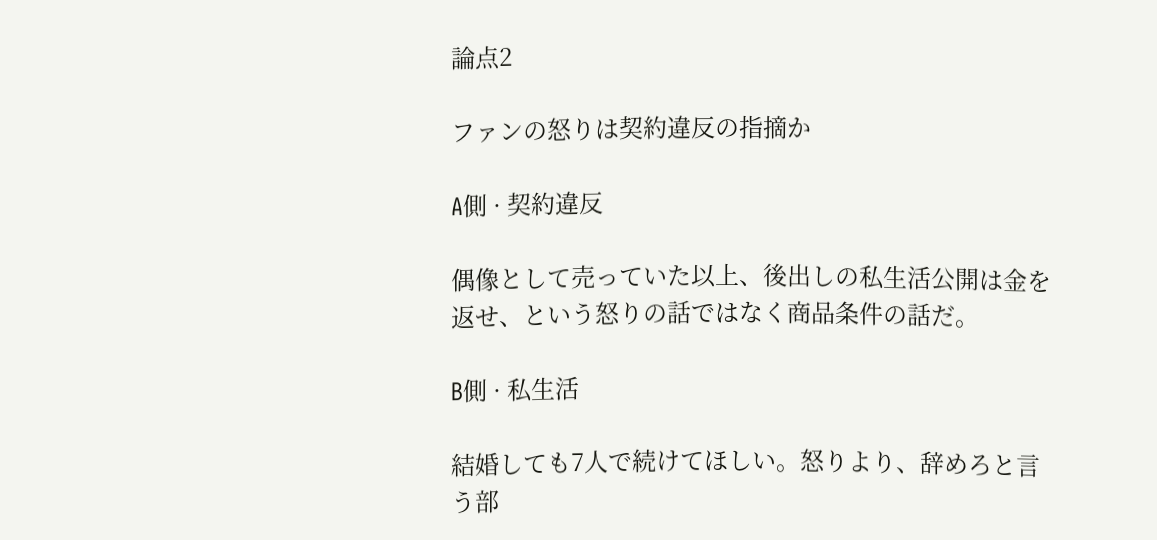論点2

ファンの怒りは契約違反の指摘か

A側 · 契約違反

偶像として売っていた以上、後出しの私生活公開は金を返せ、という怒りの話ではなく商品条件の話だ。

B側 · 私生活

結婚しても7人で続けてほしい。怒りより、辞めろと言う部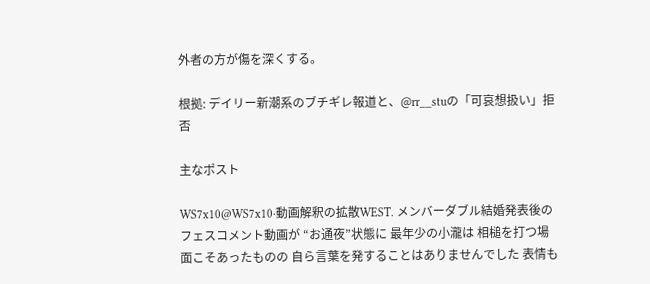外者の方が傷を深くする。

根拠: デイリー新潮系のブチギレ報道と、@rr__stuの「可哀想扱い」拒否

主なポスト

WS7x10@WS7x10·動画解釈の拡散WEST. メンバーダブル結婚発表後の フェスコメント動画が “お通夜”状態に 最年少の小瀧は 相槌を打つ場面こそあったものの 自ら言葉を発することはありませんでした 表情も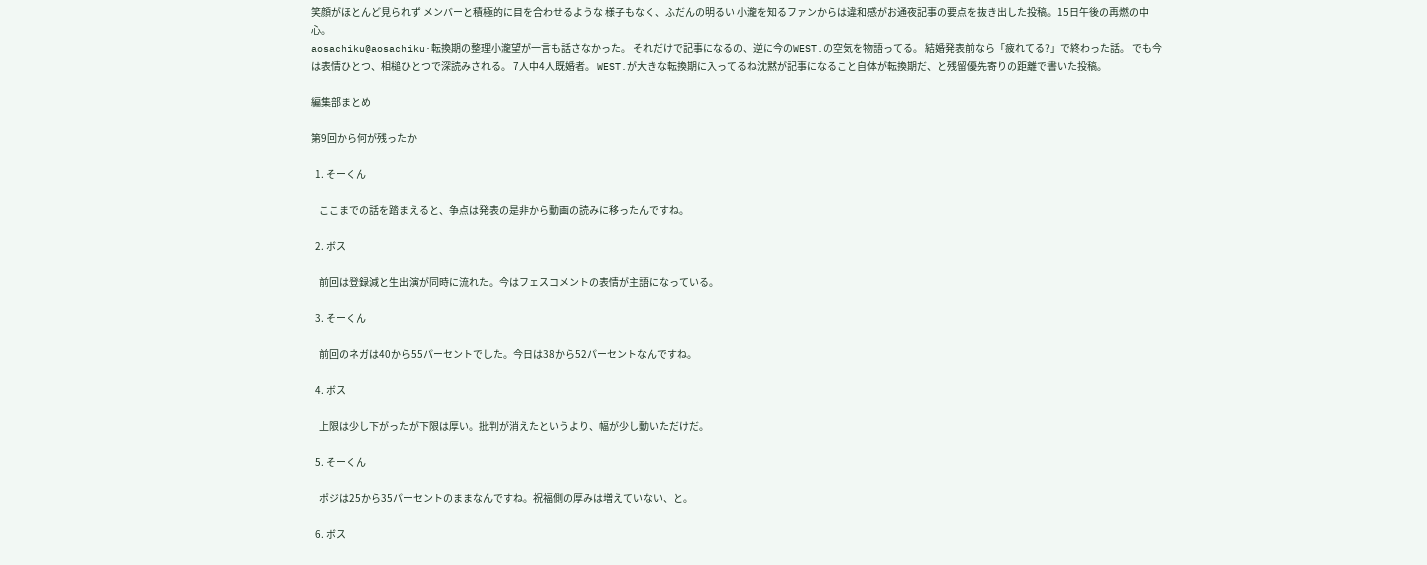笑顔がほとんど見られず メンバーと積極的に目を合わせるような 様子もなく、ふだんの明るい 小瀧を知るファンからは違和感がお通夜記事の要点を抜き出した投稿。15日午後の再燃の中心。
aosachiku@aosachiku·転換期の整理小瀧望が一言も話さなかった。 それだけで記事になるの、逆に今のWEST.の空気を物語ってる。 結婚発表前なら「疲れてる?」で終わった話。 でも今は表情ひとつ、相槌ひとつで深読みされる。 7人中4人既婚者。 WEST.が大きな転換期に入ってるね沈黙が記事になること自体が転換期だ、と残留優先寄りの距離で書いた投稿。

編集部まとめ

第9回から何が残ったか

  1. そーくん

    ここまでの話を踏まえると、争点は発表の是非から動画の読みに移ったんですね。

  2. ボス

    前回は登録減と生出演が同時に流れた。今はフェスコメントの表情が主語になっている。

  3. そーくん

    前回のネガは40から55パーセントでした。今日は38から52パーセントなんですね。

  4. ボス

    上限は少し下がったが下限は厚い。批判が消えたというより、幅が少し動いただけだ。

  5. そーくん

    ポジは25から35パーセントのままなんですね。祝福側の厚みは増えていない、と。

  6. ボス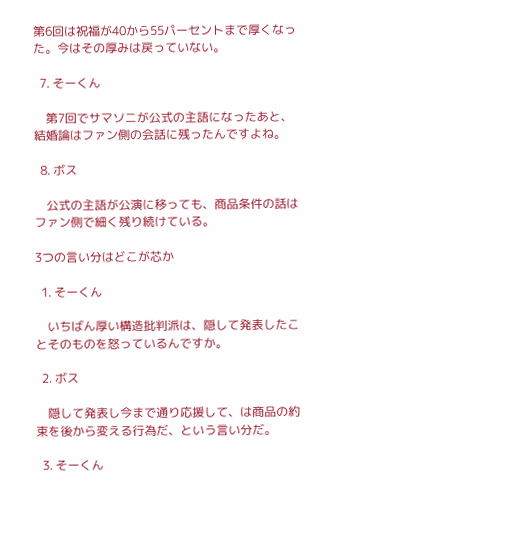第6回は祝福が40から55パーセントまで厚くなった。今はその厚みは戻っていない。

  7. そーくん

    第7回でサマソニが公式の主語になったあと、結婚論はファン側の会話に残ったんですよね。

  8. ボス

    公式の主語が公演に移っても、商品条件の話はファン側で細く残り続けている。

3つの言い分はどこが芯か

  1. そーくん

    いちばん厚い構造批判派は、隠して発表したことそのものを怒っているんですか。

  2. ボス

    隠して発表し今まで通り応援して、は商品の約束を後から変える行為だ、という言い分だ。

  3. そーくん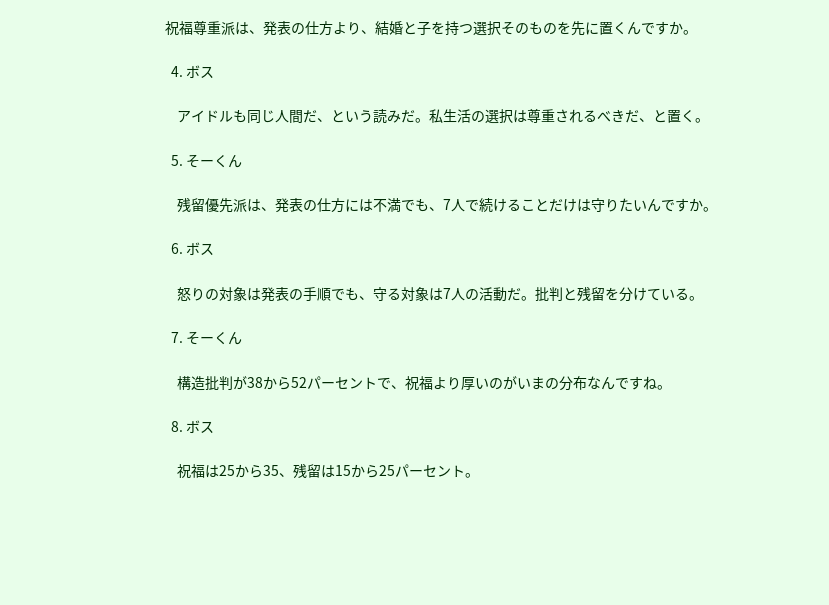祝福尊重派は、発表の仕方より、結婚と子を持つ選択そのものを先に置くんですか。

  4. ボス

    アイドルも同じ人間だ、という読みだ。私生活の選択は尊重されるべきだ、と置く。

  5. そーくん

    残留優先派は、発表の仕方には不満でも、7人で続けることだけは守りたいんですか。

  6. ボス

    怒りの対象は発表の手順でも、守る対象は7人の活動だ。批判と残留を分けている。

  7. そーくん

    構造批判が38から52パーセントで、祝福より厚いのがいまの分布なんですね。

  8. ボス

    祝福は25から35、残留は15から25パーセント。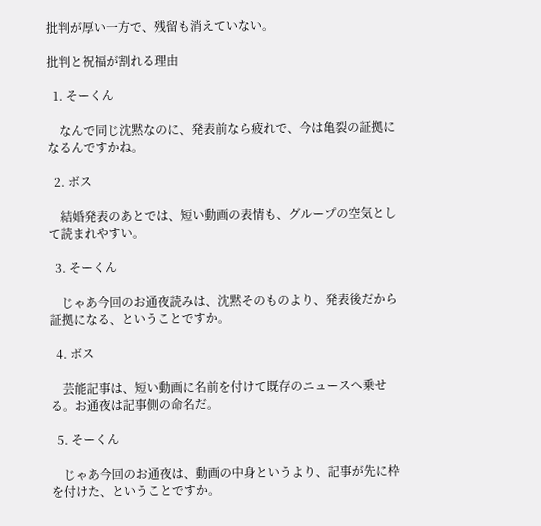批判が厚い一方で、残留も消えていない。

批判と祝福が割れる理由

  1. そーくん

    なんで同じ沈黙なのに、発表前なら疲れで、今は亀裂の証拠になるんですかね。

  2. ボス

    結婚発表のあとでは、短い動画の表情も、グループの空気として読まれやすい。

  3. そーくん

    じゃあ今回のお通夜読みは、沈黙そのものより、発表後だから証拠になる、ということですか。

  4. ボス

    芸能記事は、短い動画に名前を付けて既存のニュースへ乗せる。お通夜は記事側の命名だ。

  5. そーくん

    じゃあ今回のお通夜は、動画の中身というより、記事が先に枠を付けた、ということですか。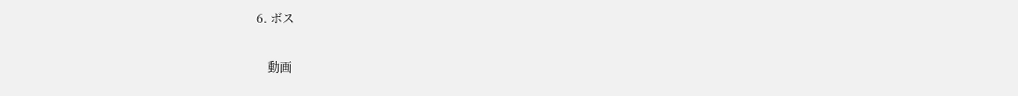6. ボス

    動画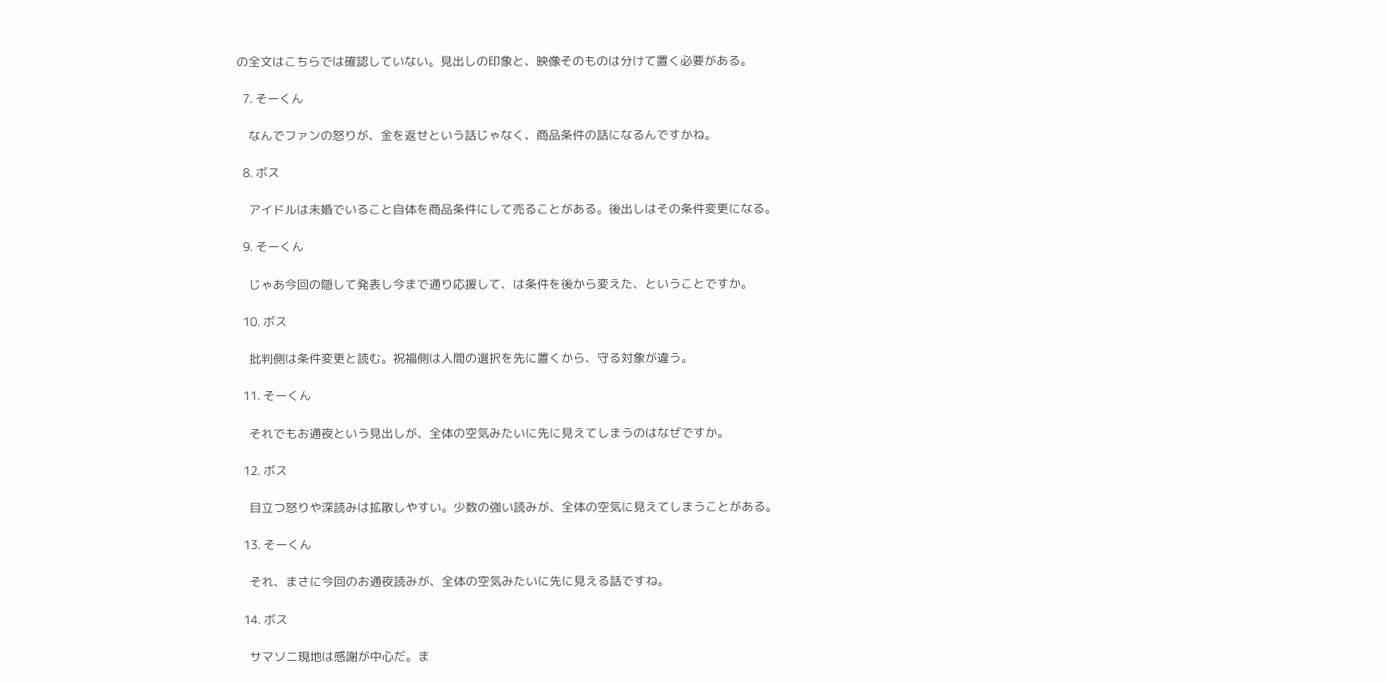の全文はこちらでは確認していない。見出しの印象と、映像そのものは分けて置く必要がある。

  7. そーくん

    なんでファンの怒りが、金を返せという話じゃなく、商品条件の話になるんですかね。

  8. ボス

    アイドルは未婚でいること自体を商品条件にして売ることがある。後出しはその条件変更になる。

  9. そーくん

    じゃあ今回の隠して発表し今まで通り応援して、は条件を後から変えた、ということですか。

  10. ボス

    批判側は条件変更と読む。祝福側は人間の選択を先に置くから、守る対象が違う。

  11. そーくん

    それでもお通夜という見出しが、全体の空気みたいに先に見えてしまうのはなぜですか。

  12. ボス

    目立つ怒りや深読みは拡散しやすい。少数の強い読みが、全体の空気に見えてしまうことがある。

  13. そーくん

    それ、まさに今回のお通夜読みが、全体の空気みたいに先に見える話ですね。

  14. ボス

    サマソニ現地は感謝が中心だ。ま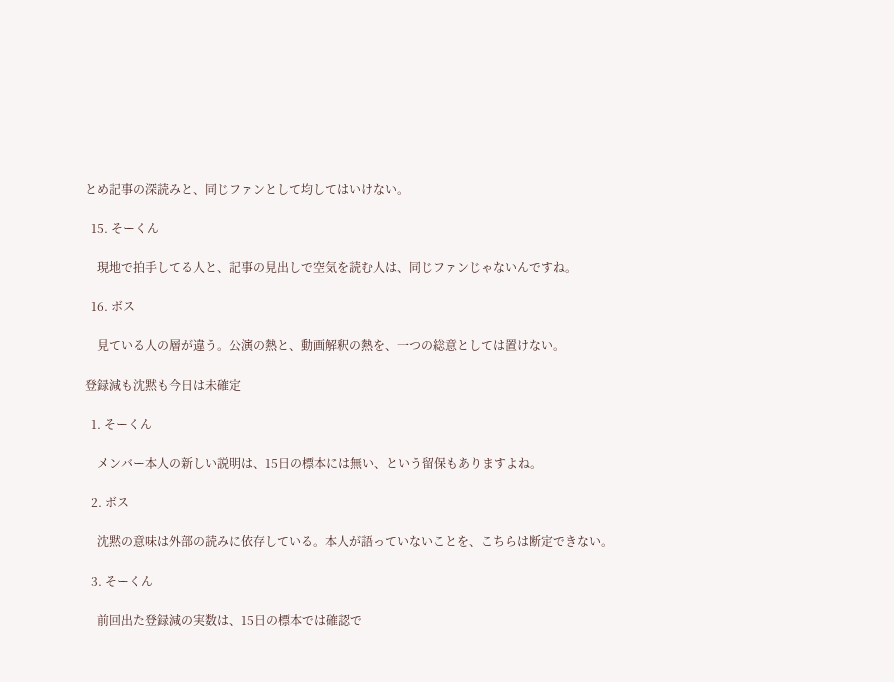とめ記事の深読みと、同じファンとして均してはいけない。

  15. そーくん

    現地で拍手してる人と、記事の見出しで空気を読む人は、同じファンじゃないんですね。

  16. ボス

    見ている人の層が違う。公演の熱と、動画解釈の熱を、一つの総意としては置けない。

登録減も沈黙も今日は未確定

  1. そーくん

    メンバー本人の新しい説明は、15日の標本には無い、という留保もありますよね。

  2. ボス

    沈黙の意味は外部の読みに依存している。本人が語っていないことを、こちらは断定できない。

  3. そーくん

    前回出た登録減の実数は、15日の標本では確認で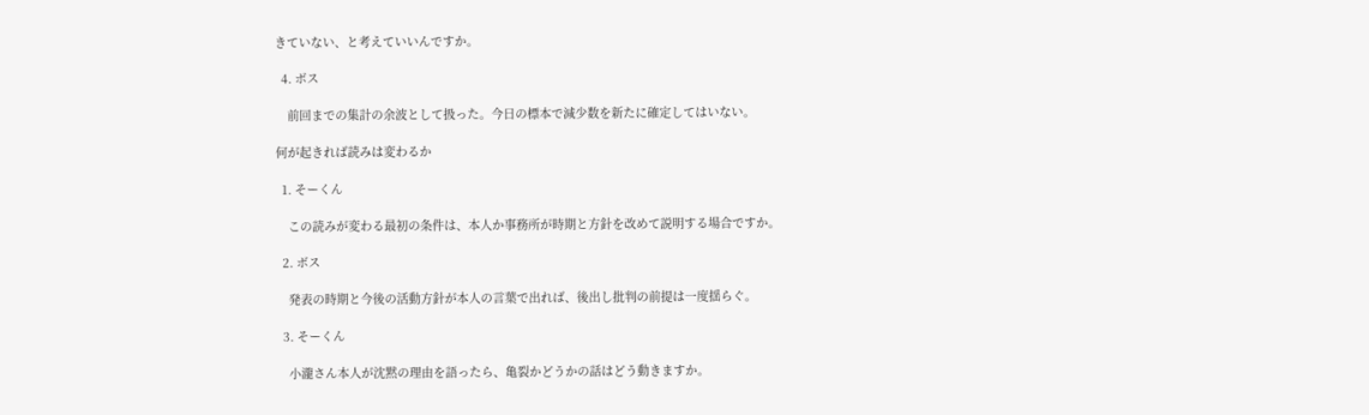きていない、と考えていいんですか。

  4. ボス

    前回までの集計の余波として扱った。今日の標本で減少数を新たに確定してはいない。

何が起きれば読みは変わるか

  1. そーくん

    この読みが変わる最初の条件は、本人か事務所が時期と方針を改めて説明する場合ですか。

  2. ボス

    発表の時期と今後の活動方針が本人の言葉で出れば、後出し批判の前提は一度揺らぐ。

  3. そーくん

    小瀧さん本人が沈黙の理由を語ったら、亀裂かどうかの話はどう動きますか。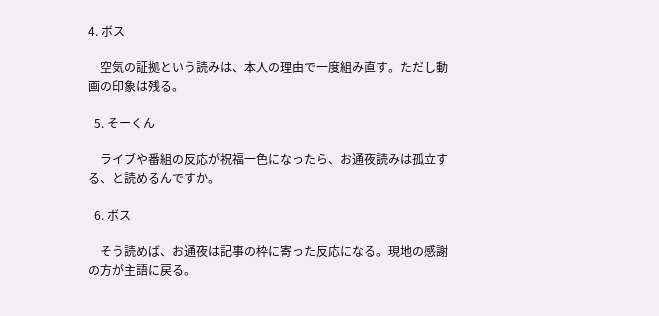4. ボス

    空気の証拠という読みは、本人の理由で一度組み直す。ただし動画の印象は残る。

  5. そーくん

    ライブや番組の反応が祝福一色になったら、お通夜読みは孤立する、と読めるんですか。

  6. ボス

    そう読めば、お通夜は記事の枠に寄った反応になる。現地の感謝の方が主語に戻る。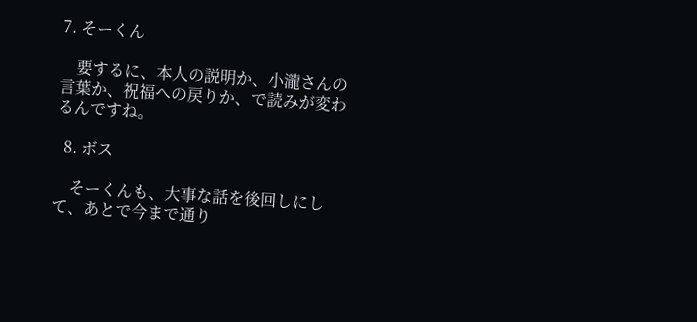7. そーくん

    要するに、本人の説明か、小瀧さんの言葉か、祝福への戻りか、で読みが変わるんですね。

  8. ボス

    そーくんも、大事な話を後回しにして、あとで今まで通り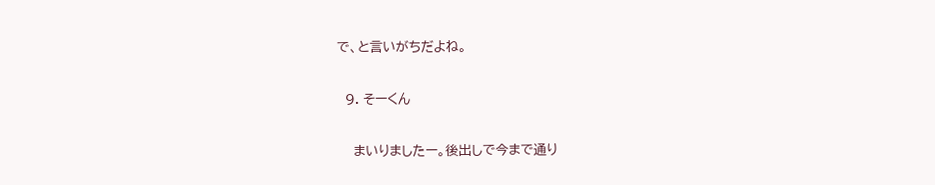で、と言いがちだよね。

  9. そーくん

    まいりましたー。後出しで今まで通り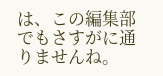は、この編集部でもさすがに通りませんね。